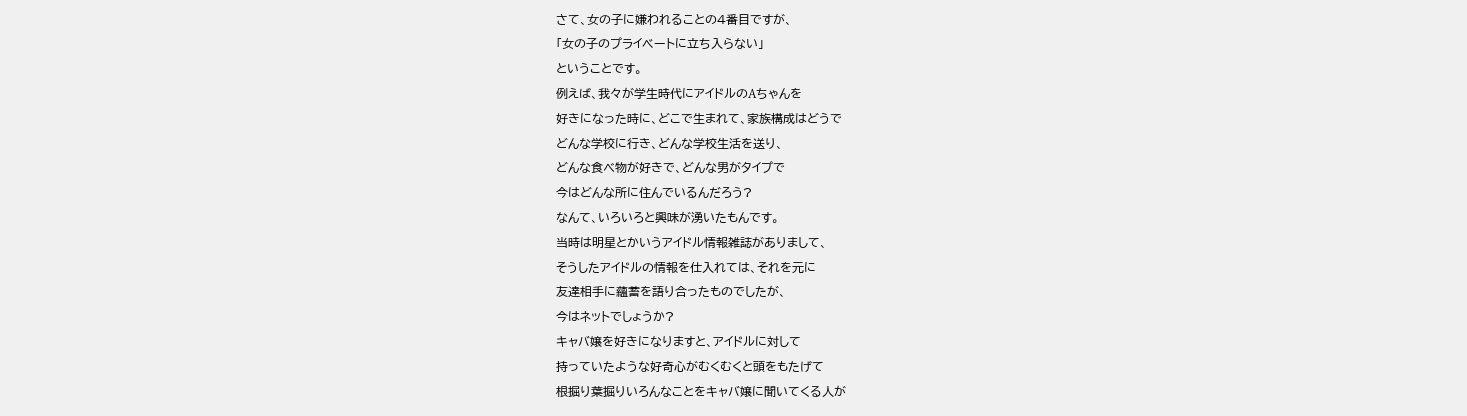さて、女の子に嫌われることの4番目ですが、
「女の子のプライベートに立ち入らない」
ということです。
例えば、我々が学生時代にアイドルのAちゃんを
好きになった時に、どこで生まれて、家族構成はどうで
どんな学校に行き、どんな学校生活を送り、
どんな食べ物が好きで、どんな男がタイプで
今はどんな所に住んでいるんだろう?
なんて、いろいろと興味が湧いたもんです。
当時は明星とかいうアイドル情報雑誌がありまして、
そうしたアイドルの情報を仕入れては、それを元に
友達相手に蘊蓄を語り合ったものでしたが、
今はネットでしょうか?
キャバ嬢を好きになりますと、アイドルに対して
持っていたような好奇心がむくむくと頭をもたげて
根掘り葉掘りいろんなことをキャバ嬢に聞いてくる人が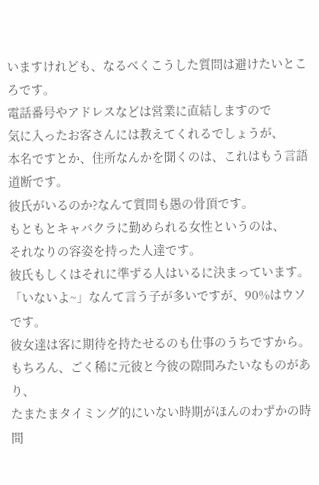いますけれども、なるべくこうした質問は避けたいところです。
電話番号やアドレスなどは営業に直結しますので
気に入ったお客さんには教えてくれるでしょうが、
本名ですとか、住所なんかを聞くのは、これはもう言語道断です。
彼氏がいるのか?なんて質問も愚の骨頂です。
もともとキャバクラに勤められる女性というのは、
それなりの容姿を持った人達です。
彼氏もしくはそれに準ずる人はいるに決まっています。
「いないよ~」なんて言う子が多いですが、90%はウソです。
彼女達は客に期待を持たせるのも仕事のうちですから。
もちろん、ごく稀に元彼と今彼の隙間みたいなものがあり、
たまたまタイミング的にいない時期がほんのわずかの時間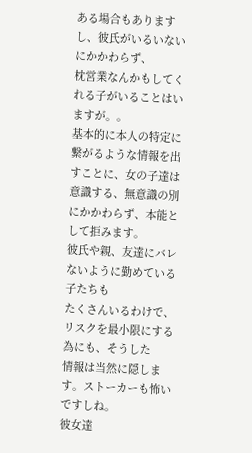ある場合もありますし、彼氏がいるいないにかかわらず、
枕営業なんかもしてくれる子がいることはいますが。。
基本的に本人の特定に繋がるような情報を出すことに、女の子達は
意識する、無意識の別にかかわらず、本能として拒みます。
彼氏や親、友達にバレないように勤めている子たちも
たくさんいるわけで、リスクを最小限にする為にも、そうした
情報は当然に隠します。ストーカーも怖いですしね。
彼女達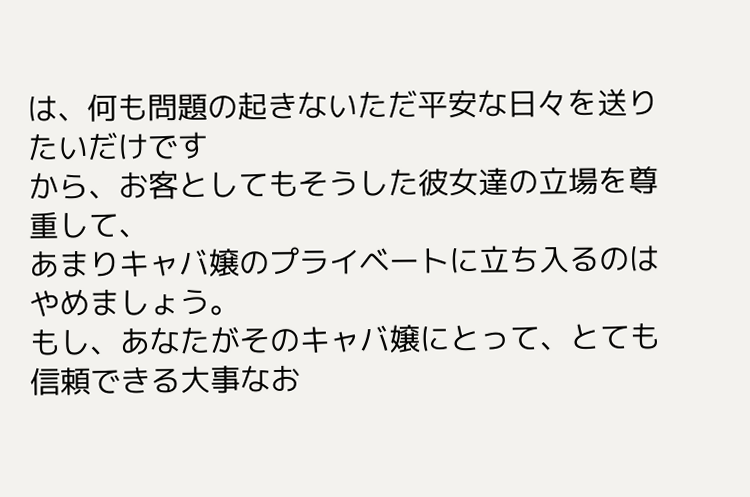は、何も問題の起きないただ平安な日々を送りたいだけです
から、お客としてもそうした彼女達の立場を尊重して、
あまりキャバ嬢のプライベートに立ち入るのはやめましょう。
もし、あなたがそのキャバ嬢にとって、とても信頼できる大事なお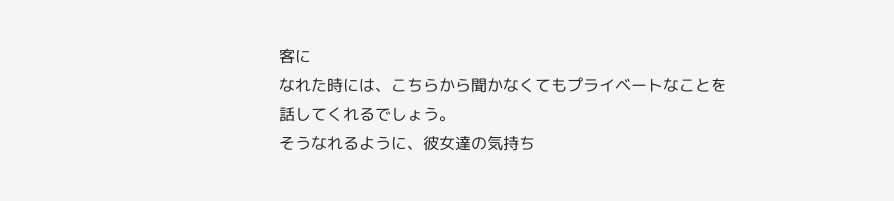客に
なれた時には、こちらから聞かなくてもプライベートなことを
話してくれるでしょう。
そうなれるように、彼女達の気持ち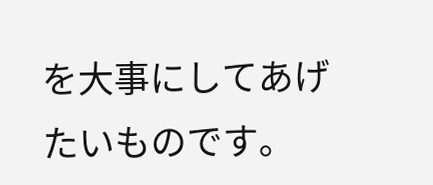を大事にしてあげたいものです。